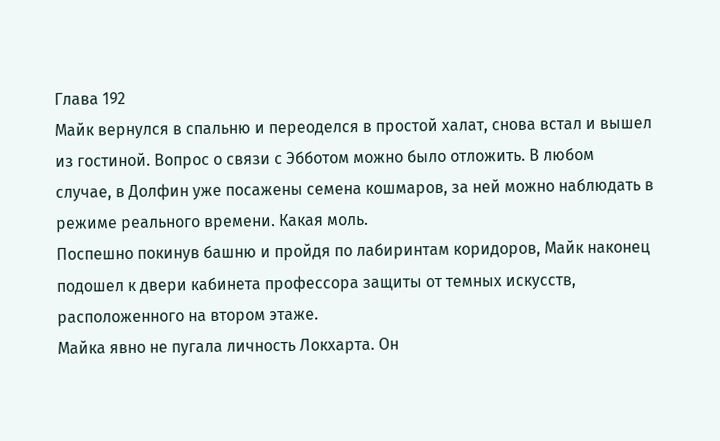Глава 192
Майк вернулся в спальню и переоделся в простой халат, снова встал и вышел из гостиной. Вопрос о связи с Эбботом можно было отложить. В любом случае, в Долфин уже посажены семена кошмаров, за ней можно наблюдать в режиме реального времени. Какая моль.
Поспешно покинув башню и пройдя по лабиринтам коридоров, Майк наконец подошел к двери кабинета профессора защиты от темных искусств, расположенного на втором этаже.
Майка явно не пугала личность Локхарта. Он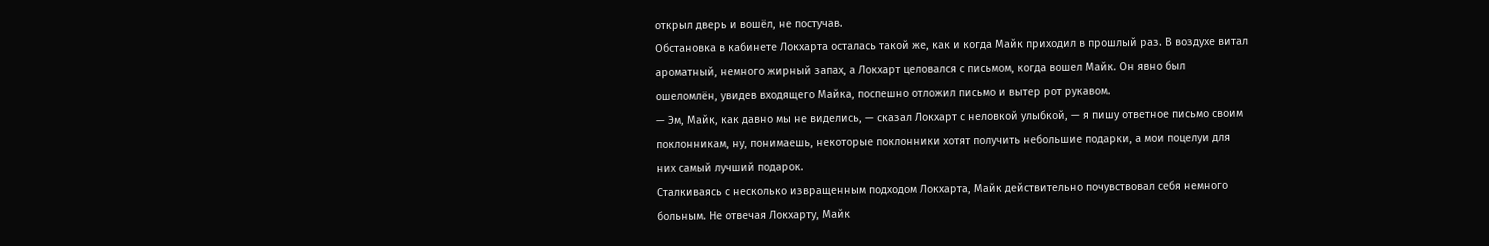открыл дверь и вошёл, не постучав.
Обстановка в кабинете Локхарта осталась такой же, как и когда Майк приходил в прошлый раз. В воздухе витал ароматный, немного жирный запах, а Локхарт целовался с письмом, когда вошел Майк. Он явно был ошеломлён, увидев входящего Майка, поспешно отложил письмо и вытер рот рукавом.
— Эм, Майк, как давно мы не виделись, — сказал Локхарт с неловкой улыбкой, — я пишу ответное письмо своим поклонникам, ну, понимаешь, некоторые поклонники хотят получить небольшие подарки, а мои поцелуи для них самый лучший подарок.
Сталкиваясь с несколько извращенным подходом Локхарта, Майк действительно почувствовал себя немного больным. Не отвечая Локхарту, Майк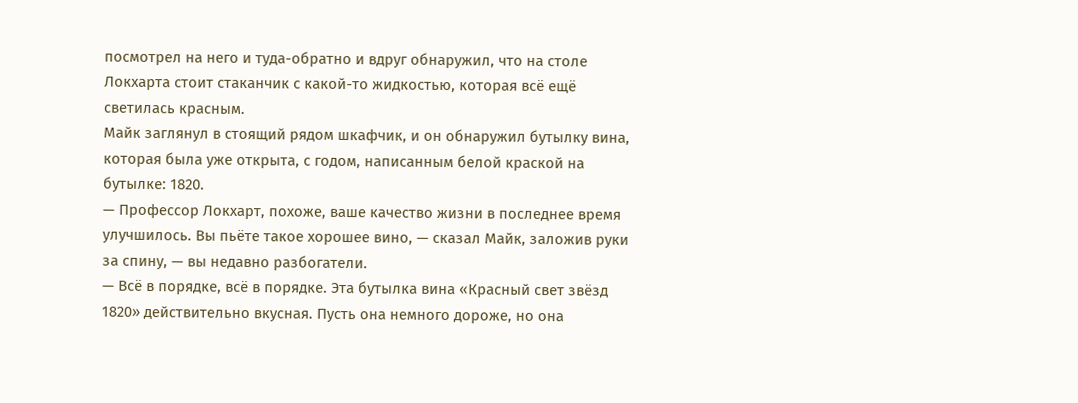посмотрел на него и туда-обратно и вдруг обнаружил, что на столе Локхарта стоит стаканчик с какой-то жидкостью, которая всё ещё светилась красным.
Майк заглянул в стоящий рядом шкафчик, и он обнаружил бутылку вина, которая была уже открыта, с годом, написанным белой краской на бутылке: 1820.
— Профессор Локхарт, похоже, ваше качество жизни в последнее время улучшилось. Вы пьёте такое хорошее вино, — сказал Майк, заложив руки за спину, — вы недавно разбогатели.
— Всё в порядке, всё в порядке. Эта бутылка вина «Красный свет звёзд 1820» действительно вкусная. Пусть она немного дороже, но она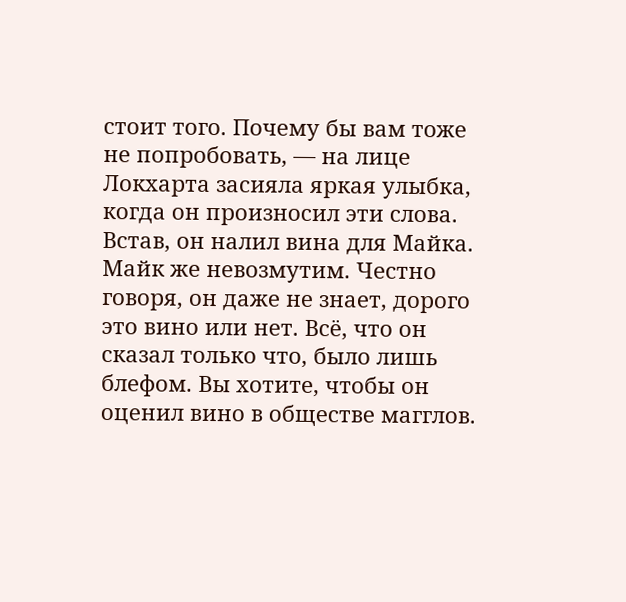стоит того. Почему бы вам тоже не попробовать, — на лице Локхарта засияла яркая улыбка, когда он произносил эти слова. Встав, он налил вина для Майка.
Майк же невозмутим. Честно говоря, он даже не знает, дорого это вино или нет. Всё, что он сказал только что, было лишь блефом. Вы хотите, чтобы он оценил вино в обществе магглов.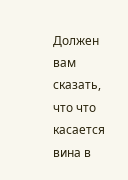Должен вам сказать, что что касается вина в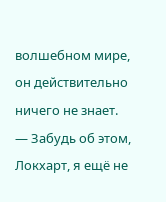волшебном мире, он действительно ничего не знает.
— Забудь об этом, Локхарт, я ещё не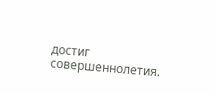достиг совершеннолетия.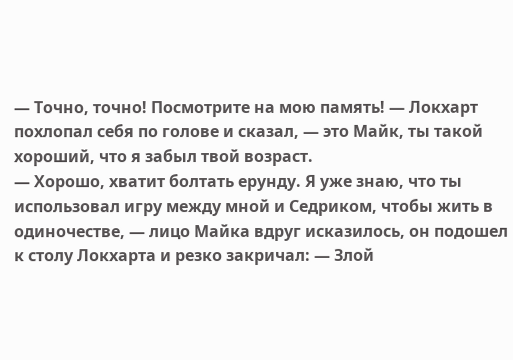— Точно, точно! Посмотрите на мою память! — Локхарт похлопал себя по голове и сказал, — это Майк, ты такой хороший, что я забыл твой возраст.
— Хорошо, хватит болтать ерунду. Я уже знаю, что ты использовал игру между мной и Седриком, чтобы жить в одиночестве, — лицо Майка вдруг исказилось, он подошел к столу Локхарта и резко закричал: — Злой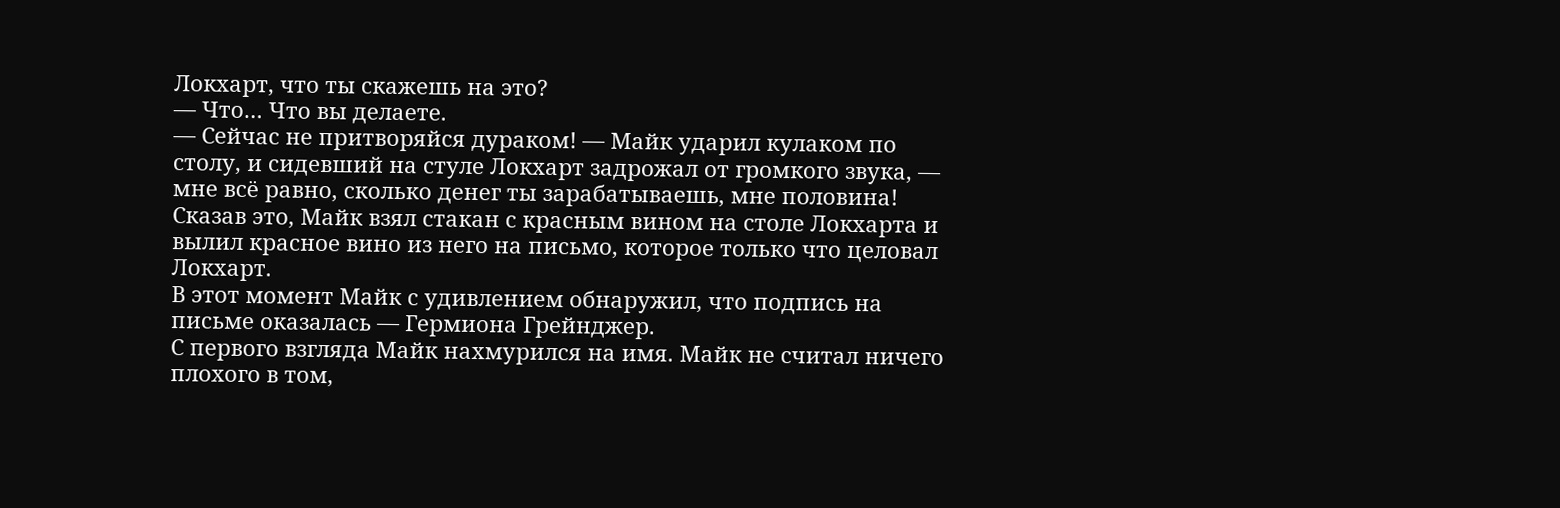Локхарт, что ты скажешь на это?
— Что… Что вы делаете.
— Сейчас не притворяйся дураком! — Майк ударил кулаком по столу, и сидевший на стуле Локхарт задрожал от громкого звука, — мне всё равно, сколько денег ты зарабатываешь, мне половина!
Сказав это, Майк взял стакан с красным вином на столе Локхарта и вылил красное вино из него на письмо, которое только что целовал Локхарт.
В этот момент Майк с удивлением обнаружил, что подпись на письме оказалась — Гермиона Грейнджер.
С первого взгляда Майк нахмурился на имя. Майк не считал ничего плохого в том,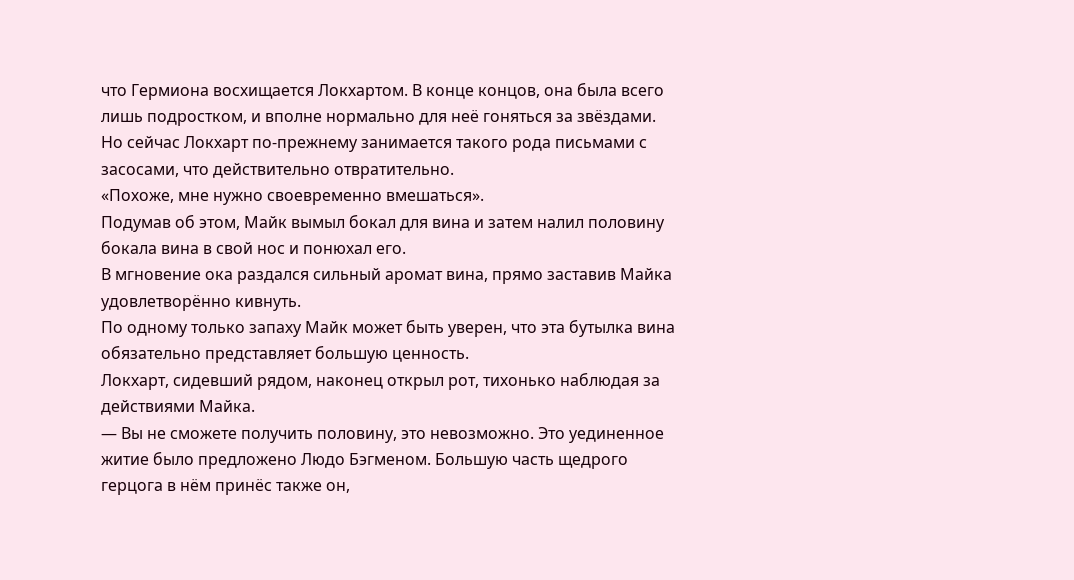что Гермиона восхищается Локхартом. В конце концов, она была всего лишь подростком, и вполне нормально для неё гоняться за звёздами.
Но сейчас Локхарт по-прежнему занимается такого рода письмами с засосами, что действительно отвратительно.
«Похоже, мне нужно своевременно вмешаться».
Подумав об этом, Майк вымыл бокал для вина и затем налил половину бокала вина в свой нос и понюхал его.
В мгновение ока раздался сильный аромат вина, прямо заставив Майка удовлетворённо кивнуть.
По одному только запаху Майк может быть уверен, что эта бутылка вина обязательно представляет большую ценность.
Локхарт, сидевший рядом, наконец открыл рот, тихонько наблюдая за действиями Майка.
— Вы не сможете получить половину, это невозможно. Это уединенное житие было предложено Людо Бэгменом. Большую часть щедрого герцога в нём принёс также он,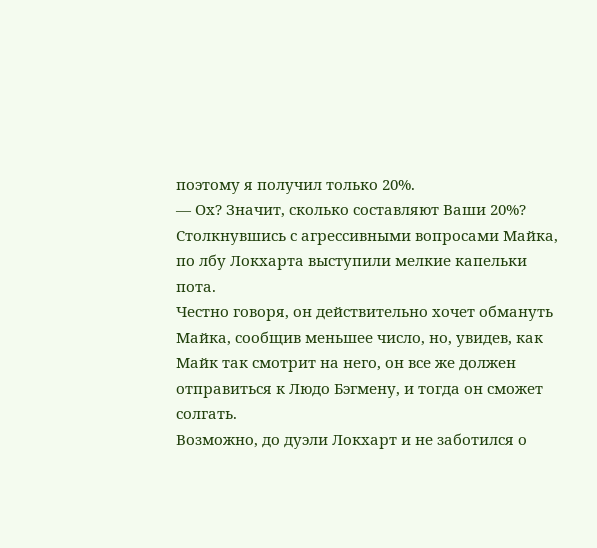поэтому я получил только 20%.
— Ох? Значит, сколько составляют Ваши 20%?
Столкнувшись с агрессивными вопросами Майка, по лбу Локхарта выступили мелкие капельки пота.
Честно говоря, он действительно хочет обмануть Майка, сообщив меньшее число, но, увидев, как Майк так смотрит на него, он все же должен отправиться к Людо Бэгмену, и тогда он сможет солгать.
Возможно, до дуэли Локхарт и не заботился о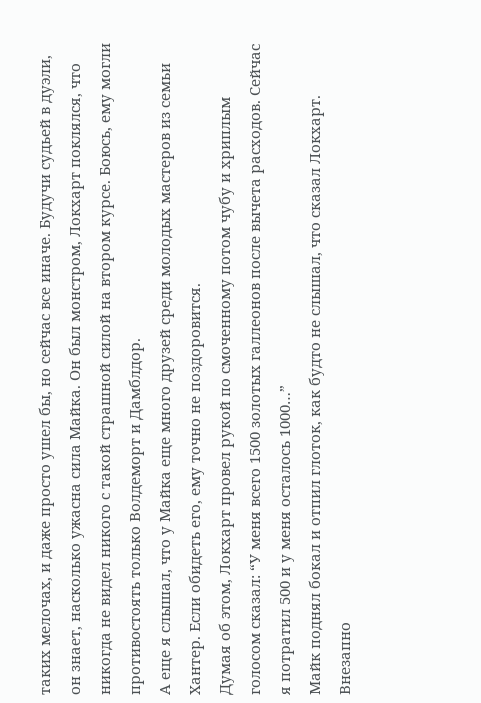таких мелочах, и даже просто ушел бы, но сейчас все иначе. Будучи судьей в дуэли, он знает, насколько ужасна сила Майка. Он был монстром, Локхарт поклялся, что никогда не видел никого с такой страшной силой на втором курсе. Боюсь, ему могли противостоять только Волдеморт и Дамблдор.
А еще я слышал, что у Майка еще много друзей среди молодых мастеров из семьи Хантер. Если обидеть его, ему точно не поздоровится.
Думая об этом, Локхарт провел рукой по смоченному потом чубу и хриплым голосом сказал: “У меня всего 1500 золотых галлеонов после вычета расходов. Сейчас я потратил 500 и у меня осталось 1000…”
Майк поднял бокал и отпил глоток, как будто не слышал, что сказал Локхарт.
Внезапно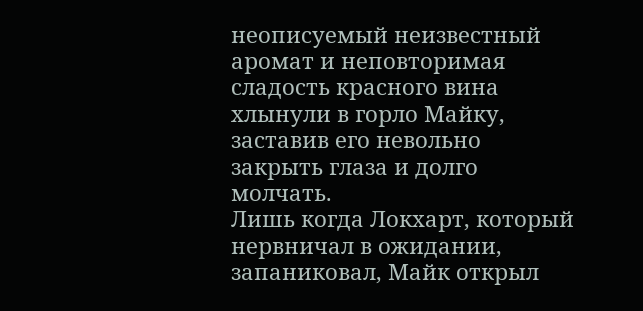неописуемый неизвестный аромат и неповторимая сладость красного вина хлынули в горло Майку, заставив его невольно закрыть глаза и долго молчать.
Лишь когда Локхарт, который нервничал в ожидании, запаниковал, Майк открыл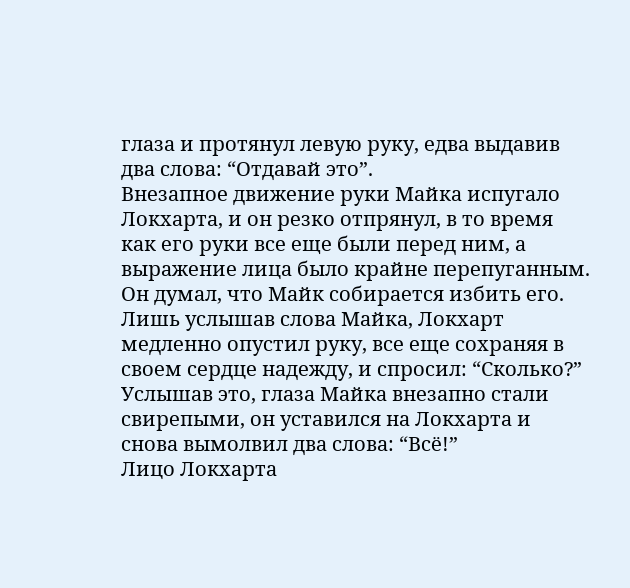глаза и протянул левую руку, едва выдавив два слова: “Отдавай это”.
Внезапное движение руки Майка испугало Локхарта, и он резко отпрянул, в то время как его руки все еще были перед ним, а выражение лица было крайне перепуганным.
Он думал, что Майк собирается избить его.
Лишь услышав слова Майка, Локхарт медленно опустил руку, все еще сохраняя в своем сердце надежду, и спросил: “Сколько?”
Услышав это, глаза Майка внезапно стали свирепыми, он уставился на Локхарта и снова вымолвил два слова: “Всё!”
Лицо Локхарта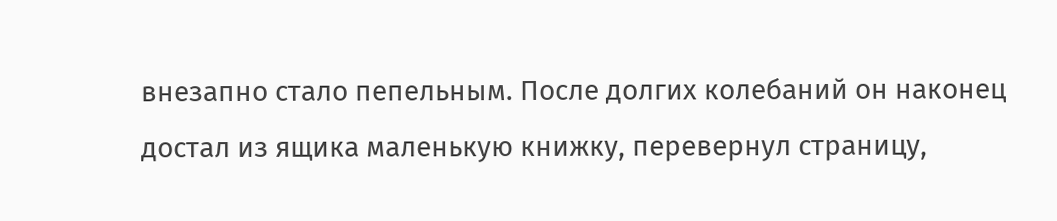внезапно стало пепельным. После долгих колебаний он наконец достал из ящика маленькую книжку, перевернул страницу,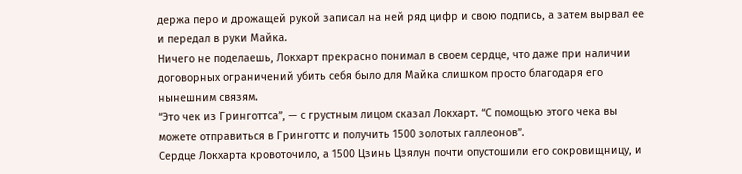держа перо и дрожащей рукой записал на ней ряд цифр и свою подпись, а затем вырвал ее и передал в руки Майка.
Ничего не поделаешь, Локхарт прекрасно понимал в своем сердце, что даже при наличии договорных ограничений убить себя было для Майка слишком просто благодаря его нынешним связям.
“Это чек из Гринготтса”, — с грустным лицом сказал Локхарт. “С помощью этого чека вы можете отправиться в Гринготтс и получить 1500 золотых галлеонов”.
Сердце Локхарта кровоточило, а 1500 Цзинь Цзялун почти опустошили его сокровищницу, и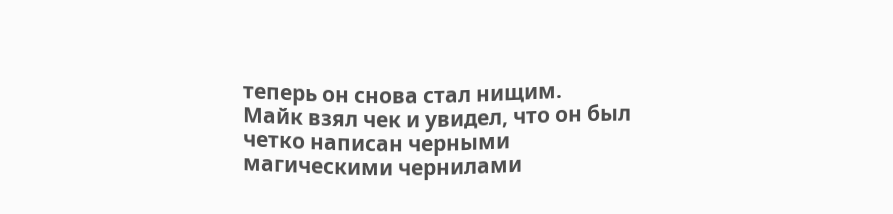теперь он снова стал нищим.
Майк взял чек и увидел, что он был четко написан черными магическими чернилами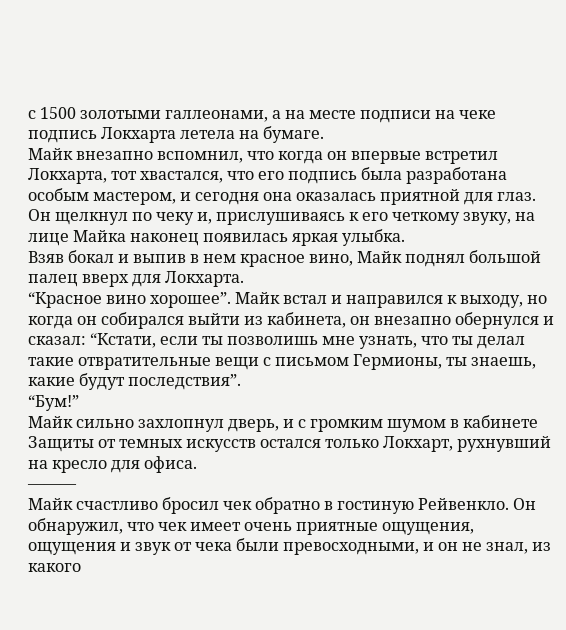с 1500 золотыми галлеонами, а на месте подписи на чеке подпись Локхарта летела на бумаге.
Майк внезапно вспомнил, что когда он впервые встретил Локхарта, тот хвастался, что его подпись была разработана особым мастером, и сегодня она оказалась приятной для глаз.
Он щелкнул по чеку и, прислушиваясь к его четкому звуку, на лице Майка наконец появилась яркая улыбка.
Взяв бокал и выпив в нем красное вино, Майк поднял большой палец вверх для Локхарта.
“Красное вино хорошее”. Майк встал и направился к выходу, но когда он собирался выйти из кабинета, он внезапно обернулся и сказал: “Кстати, если ты позволишь мне узнать, что ты делал такие отвратительные вещи с письмом Гермионы, ты знаешь, какие будут последствия”.
“Бум!”
Майк сильно захлопнул дверь, и с громким шумом в кабинете Защиты от темных искусств остался только Локхарт, рухнувший на кресло для офиса.
———
Майк счастливо бросил чек обратно в гостиную Рейвенкло. Он обнаружил, что чек имеет очень приятные ощущения, ощущения и звук от чека были превосходными, и он не знал, из какого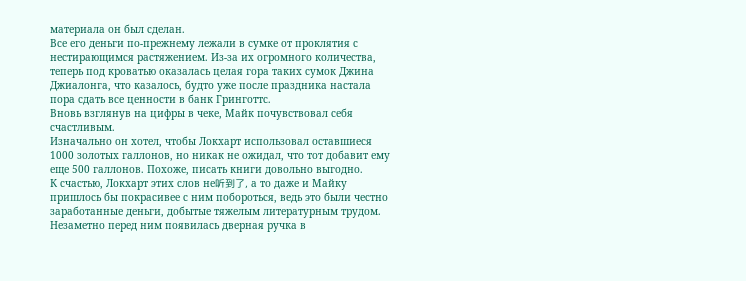материала он был сделан.
Все его деньги по-прежнему лежали в сумке от проклятия с нестирающимся растяжением. Из-за их огромного количества, теперь под кроватью оказалась целая гора таких сумок Джина Джиалонга, что казалось, будто уже после праздника настала пора сдать все ценности в банк Гринготтс.
Вновь взглянув на цифры в чеке, Майк почувствовал себя счастливым.
Изначально он хотел, чтобы Локхарт использовал оставшиеся 1000 золотых галлонов, но никак не ожидал, что тот добавит ему еще 500 галлонов. Похоже, писать книги довольно выгодно.
К счастью, Локхарт этих слов не听到了, а то даже и Майку пришлось бы покрасивее с ним побороться, ведь это были честно заработанные деньги, добытые тяжелым литературным трудом.
Незаметно перед ним появилась дверная ручка в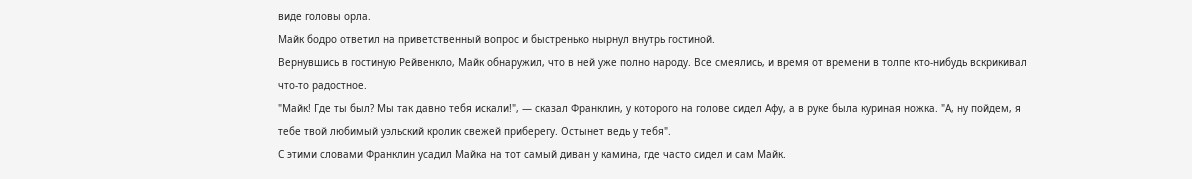виде головы орла.
Майк бодро ответил на приветственный вопрос и быстренько нырнул внутрь гостиной.
Вернувшись в гостиную Рейвенкло, Майк обнаружил, что в ней уже полно народу. Все смеялись, и время от времени в толпе кто-нибудь вскрикивал что-то радостное.
"Майк! Где ты был? Мы так давно тебя искали!", — сказал Франклин, у которого на голове сидел Афу, а в руке была куриная ножка. "А, ну пойдем, я тебе твой любимый уэльский кролик свежей приберегу. Остынет ведь у тебя".
С этими словами Франклин усадил Майка на тот самый диван у камина, где часто сидел и сам Майк.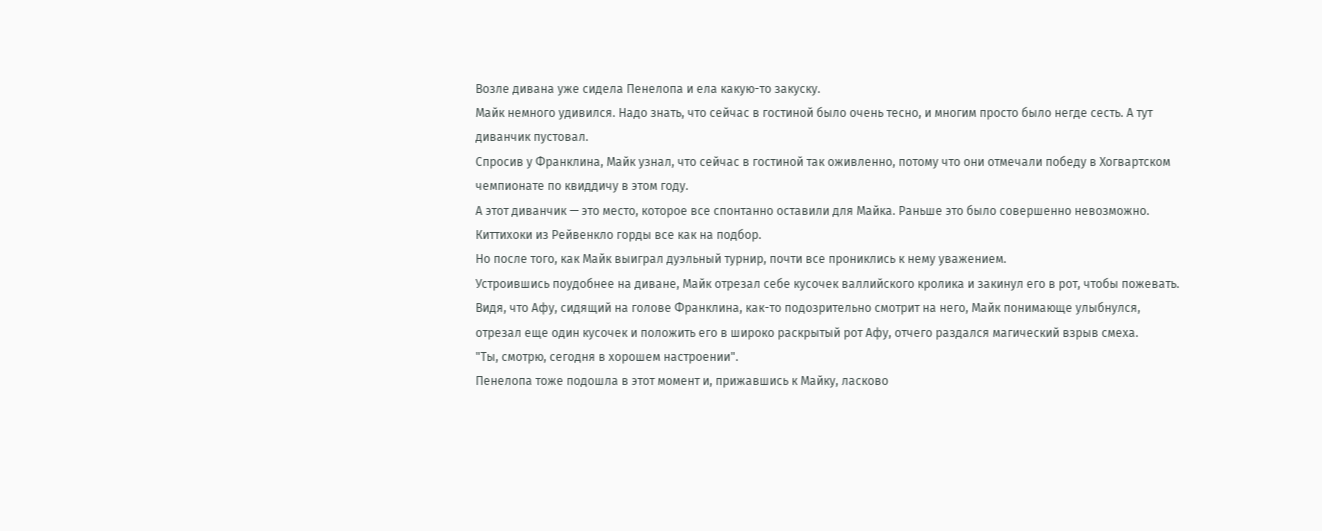Возле дивана уже сидела Пенелопа и ела какую-то закуску.
Майк немного удивился. Надо знать, что сейчас в гостиной было очень тесно, и многим просто было негде сесть. А тут диванчик пустовал.
Спросив у Франклина, Майк узнал, что сейчас в гостиной так оживленно, потому что они отмечали победу в Хогвартском чемпионате по квиддичу в этом году.
А этот диванчик — это место, которое все спонтанно оставили для Майка. Раньше это было совершенно невозможно. Киттихоки из Рейвенкло горды все как на подбор.
Но после того, как Майк выиграл дуэльный турнир, почти все прониклись к нему уважением.
Устроившись поудобнее на диване, Майк отрезал себе кусочек валлийского кролика и закинул его в рот, чтобы пожевать.
Видя, что Афу, сидящий на голове Франклина, как-то подозрительно смотрит на него, Майк понимающе улыбнулся, отрезал еще один кусочек и положить его в широко раскрытый рот Афу, отчего раздался магический взрыв смеха.
"Ты, смотрю, сегодня в хорошем настроении".
Пенелопа тоже подошла в этот момент и, прижавшись к Майку, ласково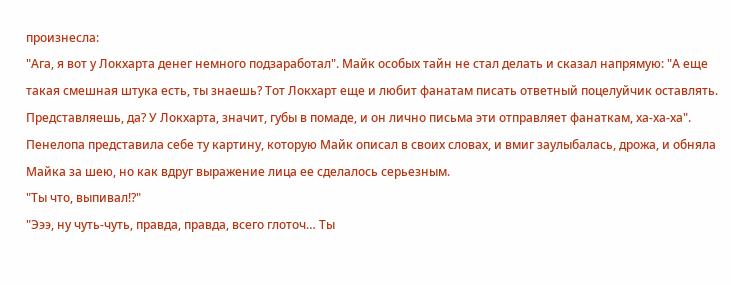произнесла:
"Ага, я вот у Локхарта денег немного подзаработал". Майк особых тайн не стал делать и сказал напрямую: "А еще такая смешная штука есть, ты знаешь? Тот Локхарт еще и любит фанатам писать ответный поцелуйчик оставлять. Представляешь, да? У Локхарта, значит, губы в помаде, и он лично письма эти отправляет фанаткам, ха-ха-ха".
Пенелопа представила себе ту картину, которую Майк описал в своих словах, и вмиг заулыбалась, дрожа, и обняла Майка за шею, но как вдруг выражение лица ее сделалось серьезным.
"Ты что, выпивал!?"
"Эээ, ну чуть-чуть, правда, правда, всего глоточ… Ты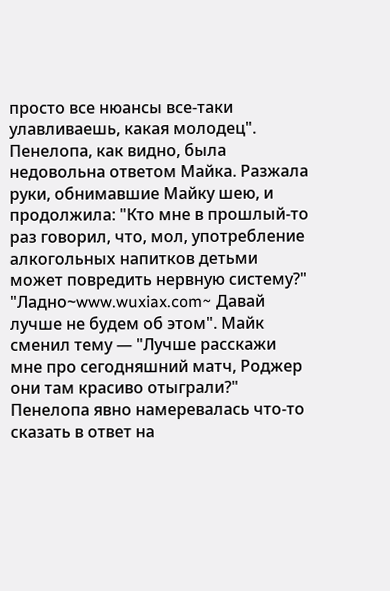просто все нюансы все-таки улавливаешь, какая молодец".
Пенелопа, как видно, была недовольна ответом Майка. Разжала руки, обнимавшие Майку шею, и продолжила: "Кто мне в прошлый-то раз говорил, что, мол, употребление алкогольных напитков детьми может повредить нервную систему?"
"Ладно~www.wuxiax.com~ Давай лучше не будем об этом". Майк сменил тему — "Лучше расскажи мне про сегодняшний матч, Роджер они там красиво отыграли?"
Пенелопа явно намеревалась что-то сказать в ответ на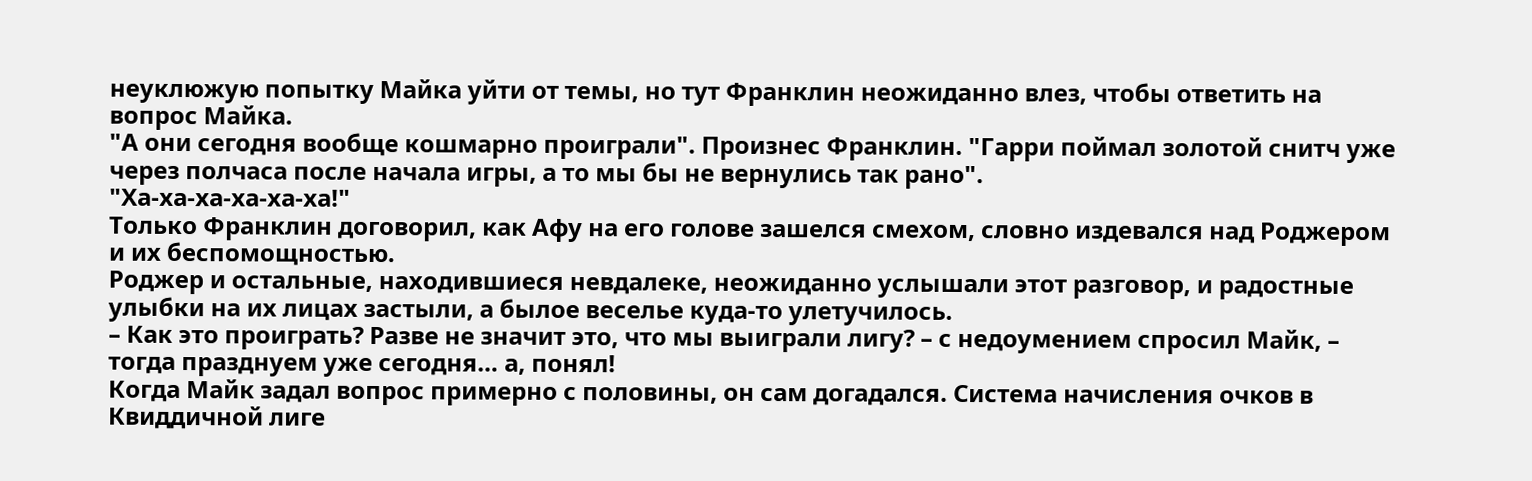неуклюжую попытку Майка уйти от темы, но тут Франклин неожиданно влез, чтобы ответить на вопрос Майка.
"А они сегодня вообще кошмарно проиграли". Произнес Франклин. "Гарри поймал золотой снитч уже через полчаса после начала игры, а то мы бы не вернулись так рано".
"Ха-ха-ха-ха-ха-ха!"
Только Франклин договорил, как Афу на его голове зашелся смехом, словно издевался над Роджером и их беспомощностью.
Роджер и остальные, находившиеся невдалеке, неожиданно услышали этот разговор, и радостные улыбки на их лицах застыли, а былое веселье куда-то улетучилось.
– Как это проиграть? Разве не значит это, что мы выиграли лигу? – с недоумением спросил Майк, – тогда празднуем уже сегодня… а, понял!
Когда Майк задал вопрос примерно с половины, он сам догадался. Система начисления очков в Квиддичной лиге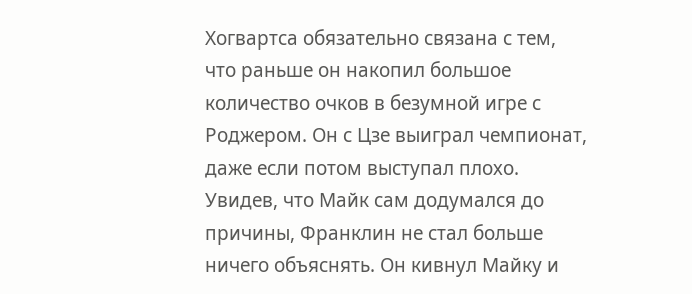Хогвартса обязательно связана с тем, что раньше он накопил большое количество очков в безумной игре с Роджером. Он с Цзе выиграл чемпионат, даже если потом выступал плохо.
Увидев, что Майк сам додумался до причины, Франклин не стал больше ничего объяснять. Он кивнул Майку и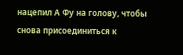нацепил А Фу на голову, чтобы снова присоединиться к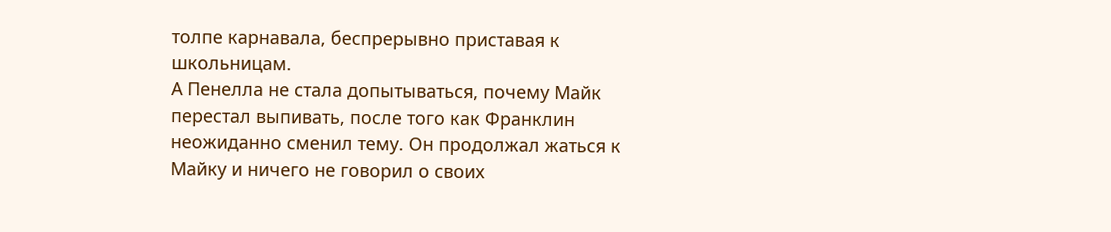толпе карнавала, беспрерывно приставая к школьницам.
А Пенелла не стала допытываться, почему Майк перестал выпивать, после того как Франклин неожиданно сменил тему. Он продолжал жаться к Майку и ничего не говорил о своих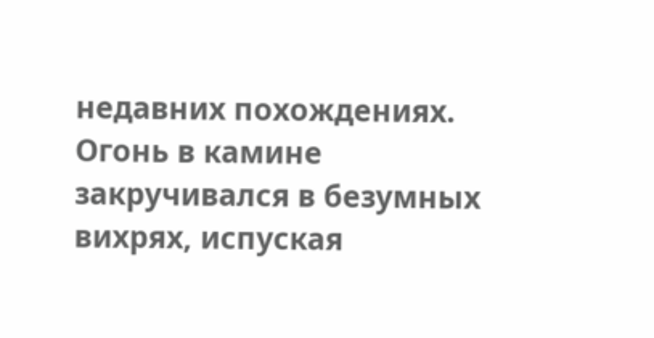недавних похождениях.
Огонь в камине закручивался в безумных вихрях, испуская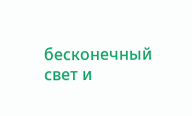бесконечный свет и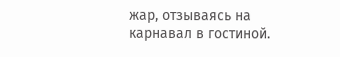жар, отзываясь на карнавал в гостиной.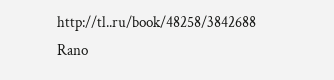http://tl..ru/book/48258/3842688
Rano